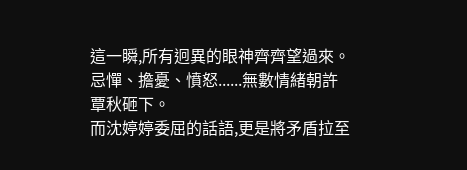這一瞬,所有迥異的眼神齊齊望過來。
忌憚、擔憂、憤怒......無數情緒朝許覃秋砸下。
而沈婷婷委屈的話語,更是將矛盾拉至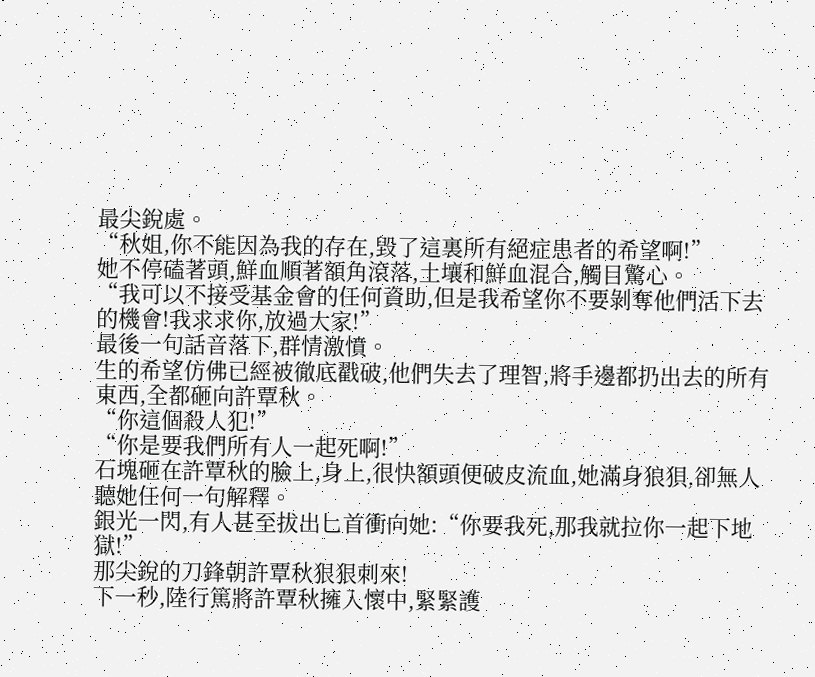最尖銳處。
“秋姐,你不能因為我的存在,毀了這裏所有絕症患者的希望啊!”
她不停磕著頭,鮮血順著額角滾落,土壤和鮮血混合,觸目驚心。
“我可以不接受基金會的任何資助,但是我希望你不要剝奪他們活下去的機會!我求求你,放過大家!”
最後一句話音落下,群情激憤。
生的希望仿佛已經被徹底戳破,他們失去了理智,將手邊都扔出去的所有東西,全都砸向許覃秋。
“你這個殺人犯!”
“你是要我們所有人一起死啊!”
石塊砸在許覃秋的臉上,身上,很快額頭便破皮流血,她滿身狼狽,卻無人聽她任何一句解釋。
銀光一閃,有人甚至拔出匕首衝向她:“你要我死,那我就拉你一起下地獄!”
那尖銳的刀鋒朝許覃秋狠狠刺來!
下一秒,陸行篤將許覃秋擁入懷中,緊緊護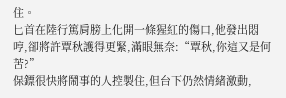住。
匕首在陸行篤肩膀上化開一條猩紅的傷口,他發出悶哼,卻將許覃秋護得更緊,滿眼無奈:“覃秋,你這又是何苦?”
保鏢很快將鬧事的人控製住,但台下仍然情緒激動,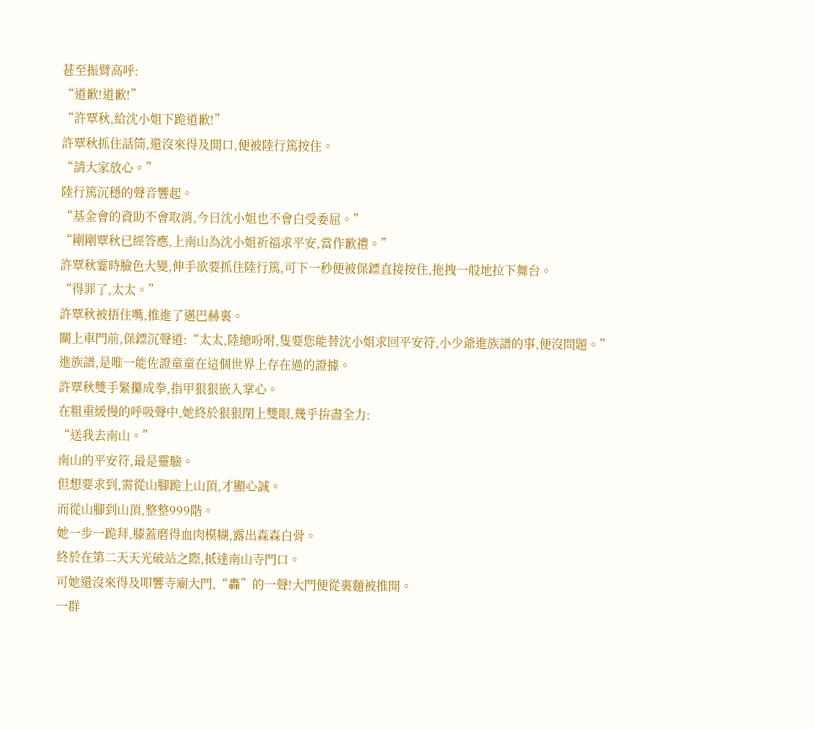甚至振臂高呼:
“道歉!道歉!”
“許覃秋,給沈小姐下跪道歉!”
許覃秋抓住話筒,還沒來得及開口,便被陸行篤按住。
“請大家放心。”
陸行篤沉穩的聲音響起。
“基金會的資助不會取消,今日沈小姐也不會白受委屈。”
“剛剛覃秋已經答應,上南山為沈小姐祈福求平安,當作歉禮。”
許覃秋霎時臉色大變,伸手欲要抓住陸行篤,可下一秒便被保鏢直接按住,拖拽一般地拉下舞台。
“得罪了,太太。”
許覃秋被捂住嘴,推進了邁巴赫裏。
關上車門前,保鏢沉聲道:“太太,陸總吩咐,隻要您能替沈小姐求回平安符,小少爺進族譜的事,便沒問題。”
進族譜,是唯一能佐證童童在這個世界上存在過的證據。
許覃秋雙手緊攥成拳,指甲狠狠嵌入掌心。
在粗重緩慢的呼吸聲中,她終於狠狠閉上雙眼,幾乎拚盡全力:
“送我去南山。”
南山的平安符,最是靈驗。
但想要求到,需從山腳跪上山頂,才顯心誠。
而從山腳到山頂,整整999階。
她一步一跪拜,膝蓋磨得血肉模糊,露出森森白骨。
終於在第二天天光破站之際,抵達南山寺門口。
可她還沒來得及叩響寺廟大門,“轟”的一聲!大門便從裏麵被推開。
一群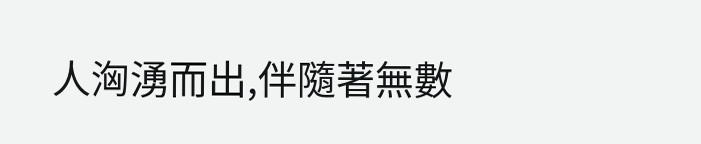人洶湧而出,伴隨著無數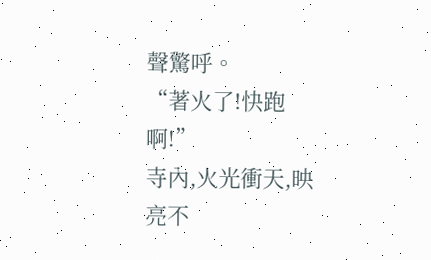聲驚呼。
“著火了!快跑啊!”
寺內,火光衝天,映亮不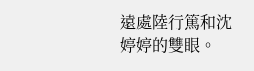遠處陸行篤和沈婷婷的雙眼。